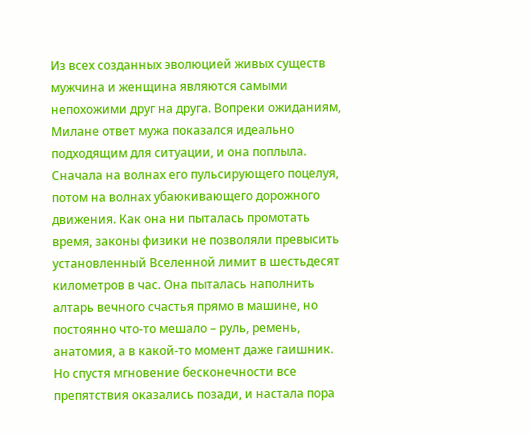Из всех созданных эволюцией живых существ мужчина и женщина являются самыми непохожими друг на друга. Вопреки ожиданиям, Милане ответ мужа показался идеально подходящим для ситуации, и она поплыла. Сначала на волнах его пульсирующего поцелуя, потом на волнах убаюкивающего дорожного движения. Как она ни пыталась промотать время, законы физики не позволяли превысить установленный Вселенной лимит в шестьдесят километров в час. Она пыталась наполнить алтарь вечного счастья прямо в машине, но постоянно что-то мешало – руль, ремень, анатомия, а в какой-то момент даже гаишник. Но спустя мгновение бесконечности все препятствия оказались позади, и настала пора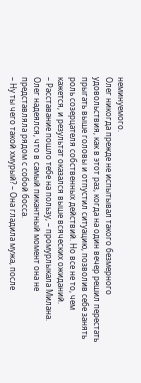неминуемого.
Олег никогда прежде не испытывал такого безмерного удовольствия, как в этот раз, когда на один вечер решил перестать прыгать выше головы и отпустил ситуацию, позволив себе занять роль созерцателя собственных действий. Но все не то, чем кажется, и результат оказался выше всяческих ожиданий.
– Расставание пошло тебе на пользу, – промурлыкала Милана.
Олег надеялся, что в самый пикантный момент она не представляла рядом с собой босса.
– Ну ты чего такой хмурый? – Она гладила мужа, после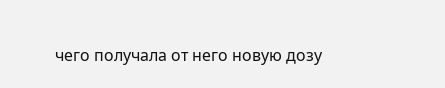чего получала от него новую дозу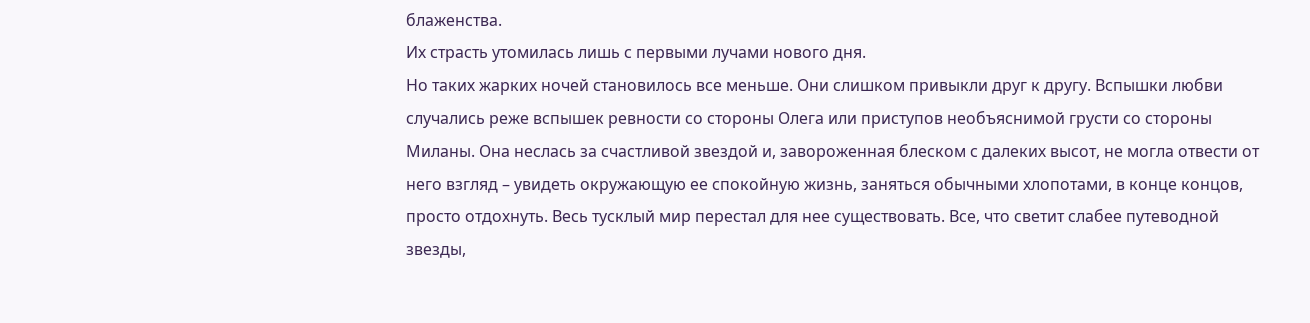блаженства.
Их страсть утомилась лишь с первыми лучами нового дня.
Но таких жарких ночей становилось все меньше. Они слишком привыкли друг к другу. Вспышки любви случались реже вспышек ревности со стороны Олега или приступов необъяснимой грусти со стороны Миланы. Она неслась за счастливой звездой и, завороженная блеском с далеких высот, не могла отвести от него взгляд – увидеть окружающую ее спокойную жизнь, заняться обычными хлопотами, в конце концов, просто отдохнуть. Весь тусклый мир перестал для нее существовать. Все, что светит слабее путеводной звезды,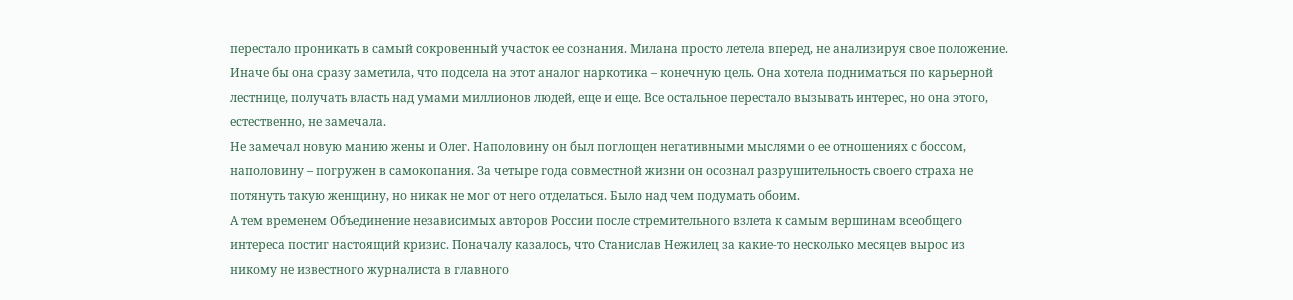перестало проникать в самый сокровенный участок ее сознания. Милана просто летела вперед, не анализируя свое положение. Иначе бы она сразу заметила, что подсела на этот аналог наркотика – конечную цель. Она хотела подниматься по карьерной лестнице, получать власть над умами миллионов людей, еще и еще. Все остальное перестало вызывать интерес, но она этого, естественно, не замечала.
Не замечал новую манию жены и Олег. Наполовину он был поглощен негативными мыслями о ее отношениях с боссом, наполовину – погружен в самокопания. За четыре года совместной жизни он осознал разрушительность своего страха не потянуть такую женщину, но никак не мог от него отделаться. Было над чем подумать обоим.
А тем временем Объединение независимых авторов России после стремительного взлета к самым вершинам всеобщего интереса постиг настоящий кризис. Поначалу казалось, что Станислав Нежилец за какие-то несколько месяцев вырос из никому не известного журналиста в главного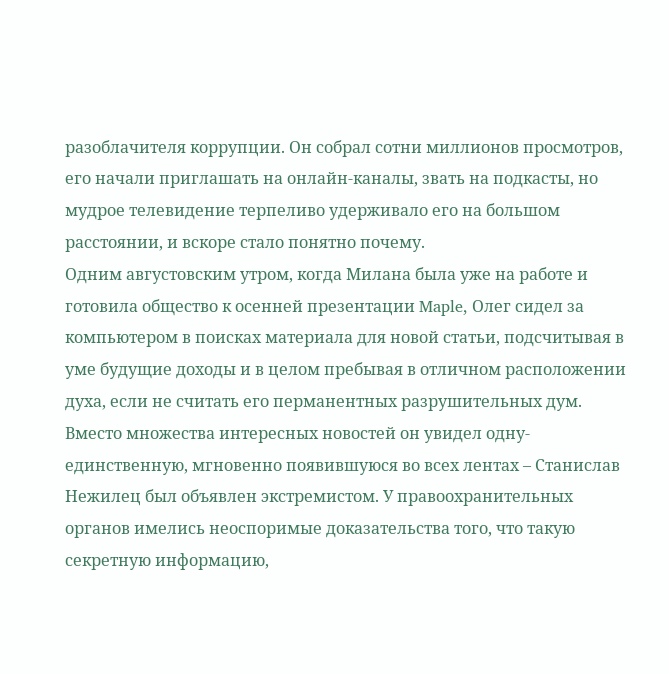разоблачителя коррупции. Он собрал сотни миллионов просмотров, его начали приглашать на онлайн-каналы, звать на подкасты, но мудрое телевидение терпеливо удерживало его на большом расстоянии, и вскоре стало понятно почему.
Одним августовским утром, когда Милана была уже на работе и готовила общество к осенней презентации Maple, Олег сидел за компьютером в поисках материала для новой статьи, подсчитывая в уме будущие доходы и в целом пребывая в отличном расположении духа, если не считать его перманентных разрушительных дум. Вместо множества интересных новостей он увидел одну-единственную, мгновенно появившуюся во всех лентах – Станислав Нежилец был объявлен экстремистом. У правоохранительных органов имелись неоспоримые доказательства того, что такую секретную информацию,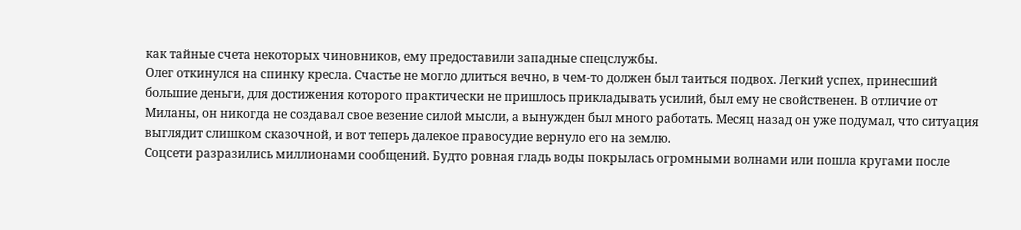как тайные счета некоторых чиновников, ему предоставили западные спецслужбы.
Олег откинулся на спинку кресла. Счастье не могло длиться вечно, в чем-то должен был таиться подвох. Легкий успех, принесший большие деньги, для достижения которого практически не пришлось прикладывать усилий, был ему не свойственен. В отличие от Миланы, он никогда не создавал свое везение силой мысли, а вынужден был много работать. Месяц назад он уже подумал, что ситуация выглядит слишком сказочной, и вот теперь далекое правосудие вернуло его на землю.
Соцсети разразились миллионами сообщений. Будто ровная гладь воды покрылась огромными волнами или пошла кругами после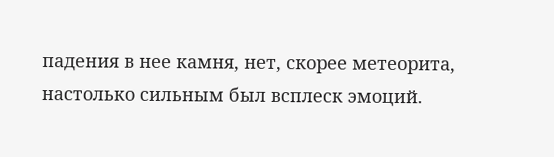падения в нее камня, нет, скорее метеорита, настолько сильным был всплеск эмоций.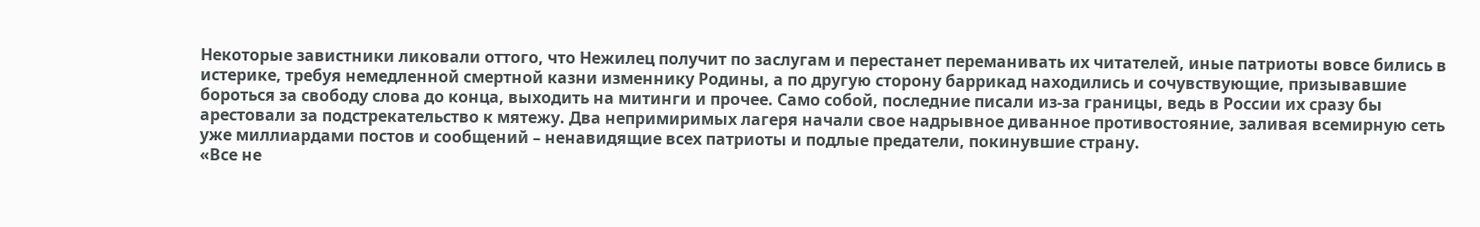Некоторые завистники ликовали оттого, что Нежилец получит по заслугам и перестанет переманивать их читателей, иные патриоты вовсе бились в истерике, требуя немедленной смертной казни изменнику Родины, а по другую сторону баррикад находились и сочувствующие, призывавшие бороться за свободу слова до конца, выходить на митинги и прочее. Само собой, последние писали из-за границы, ведь в России их сразу бы арестовали за подстрекательство к мятежу. Два непримиримых лагеря начали свое надрывное диванное противостояние, заливая всемирную сеть уже миллиардами постов и сообщений – ненавидящие всех патриоты и подлые предатели, покинувшие страну.
«Все не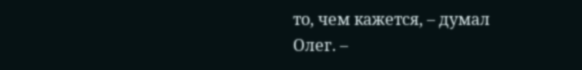то, чем кажется, – думал Олег. –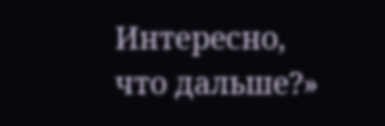Интересно, что дальше?»